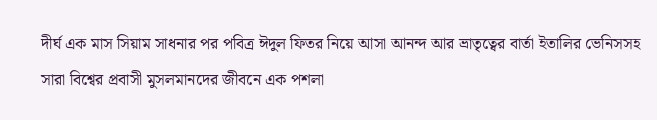দীর্ঘ এক মাস সিয়াম সাধনার পর পবিত্র ঈদুল ফিতর নিয়ে আসা আনন্দ আর ভ্রাতৃত্বের বার্তা ইতালির ভেনিসসহ সারা বিশ্বের প্রবাসী মুসলমানদের জীবনে এক পশলা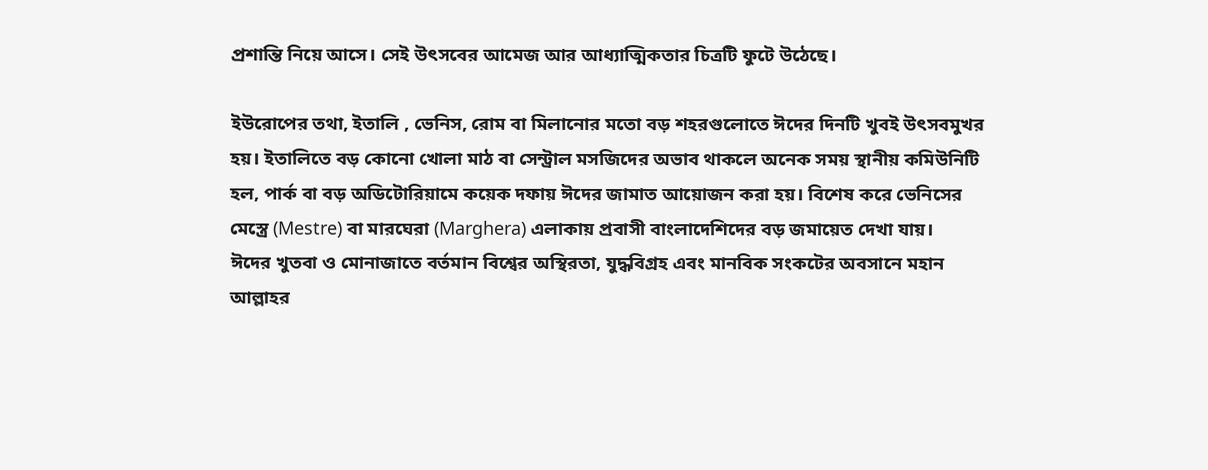প্রশান্তি নিয়ে আসে। সেই উৎসবের আমেজ আর আধ্যাত্মিকতার চিত্রটি ফুটে উঠেছে।

ইউরোপের তথা, ইতালি , ভেনিস, রোম বা মিলানোর মতো বড় শহরগুলোতে ঈদের দিনটি খুবই উৎসবমুখর হয়। ইতালিতে বড় কোনো খোলা মাঠ বা সেন্ট্রাল মসজিদের অভাব থাকলে অনেক সময় স্থানীয় কমিউনিটি হল, পার্ক বা বড় অডিটোরিয়ামে কয়েক দফায় ঈদের জামাত আয়োজন করা হয়। বিশেষ করে ভেনিসের মেস্ত্রে (Mestre) বা মারঘেরা (Marghera) এলাকায় প্রবাসী বাংলাদেশিদের বড় জমায়েত দেখা যায়।
ঈদের খুতবা ও মোনাজাতে বর্তমান বিশ্বের অস্থিরতা, যুদ্ধবিগ্রহ এবং মানবিক সংকটের অবসানে মহান আল্লাহর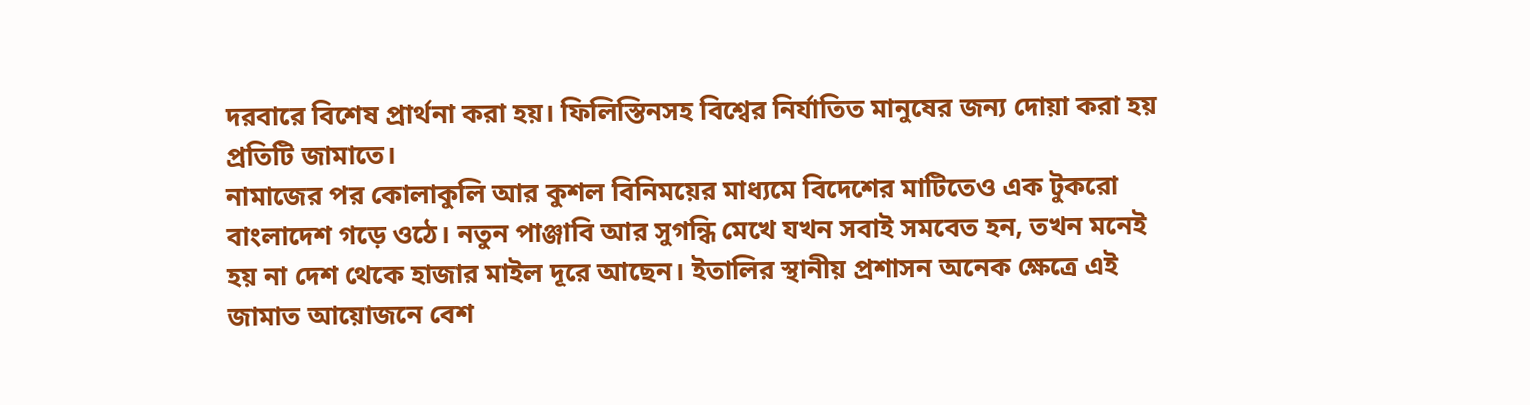দরবারে বিশেষ প্রার্থনা করা হয়। ফিলিস্তিনসহ বিশ্বের নির্যাতিত মানুষের জন্য দোয়া করা হয় প্রতিটি জামাতে।
নামাজের পর কোলাকুলি আর কুশল বিনিময়ের মাধ্যমে বিদেশের মাটিতেও এক টুকরো বাংলাদেশ গড়ে ওঠে। নতুন পাঞ্জাবি আর সুগন্ধি মেখে যখন সবাই সমবেত হন, তখন মনেই হয় না দেশ থেকে হাজার মাইল দূরে আছেন। ইতালির স্থানীয় প্রশাসন অনেক ক্ষেত্রে এই জামাত আয়োজনে বেশ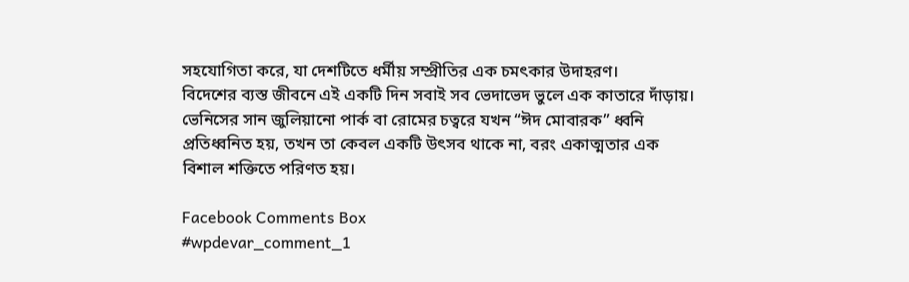সহযোগিতা করে, যা দেশটিতে ধর্মীয় সম্প্রীতির এক চমৎকার উদাহরণ।
বিদেশের ব্যস্ত জীবনে এই একটি দিন সবাই সব ভেদাভেদ ভুলে এক কাতারে দাঁড়ায়। ভেনিসের সান জুলিয়ানো পার্ক বা রোমের চত্বরে যখন “ঈদ মোবারক” ধ্বনি প্রতিধ্বনিত হয়, তখন তা কেবল একটি উৎসব থাকে না, বরং একাত্মতার এক বিশাল শক্তিতে পরিণত হয়।

Facebook Comments Box
#wpdevar_comment_1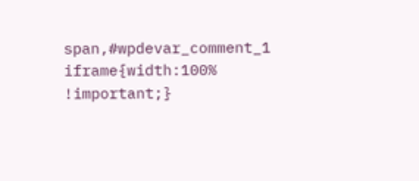span,#wpdevar_comment_1 iframe{width:100% !important;}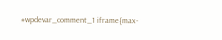#wpdevar_comment_1 iframe{max-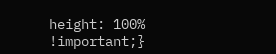height: 100% !important;}